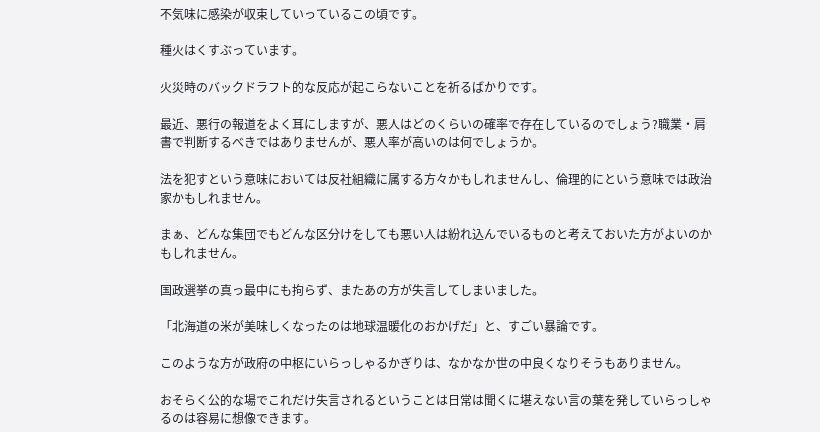不気味に感染が収束していっているこの頃です。

種火はくすぶっています。

火災時のバックドラフト的な反応が起こらないことを祈るばかりです。

最近、悪行の報道をよく耳にしますが、悪人はどのくらいの確率で存在しているのでしょう?職業・肩書で判断するべきではありませんが、悪人率が高いのは何でしょうか。

法を犯すという意味においては反社組織に属する方々かもしれませんし、倫理的にという意味では政治家かもしれません。

まぁ、どんな集団でもどんな区分けをしても悪い人は紛れ込んでいるものと考えておいた方がよいのかもしれません。

国政選挙の真っ最中にも拘らず、またあの方が失言してしまいました。

「北海道の米が美味しくなったのは地球温暖化のおかげだ」と、すごい暴論です。

このような方が政府の中枢にいらっしゃるかぎりは、なかなか世の中良くなりそうもありません。

おそらく公的な場でこれだけ失言されるということは日常は聞くに堪えない言の葉を発していらっしゃるのは容易に想像できます。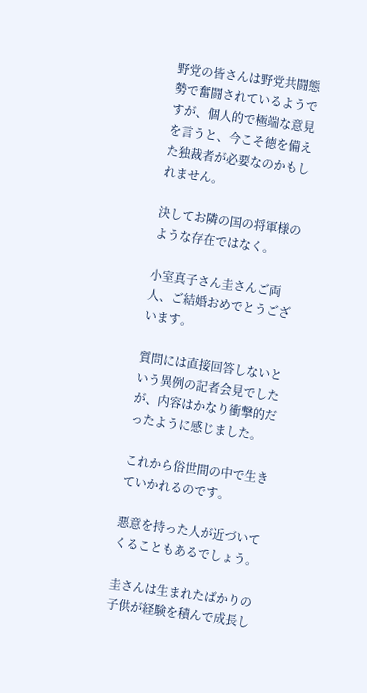野党の皆さんは野党共闘態勢で奮闘されているようですが、個人的で極端な意見を言うと、今こそ徳を備えた独裁者が必要なのかもしれません。

決してお隣の国の将軍様のような存在ではなく。

小室真子さん圭さんご両人、ご結婚おめでとうございます。

質問には直接回答しないという異例の記者会見でしたが、内容はかなり衝撃的だったように感じました。

これから俗世間の中で生きていかれるのです。

悪意を持った人が近づいてくることもあるでしょう。

圭さんは生まれたばかりの子供が経験を積んで成長し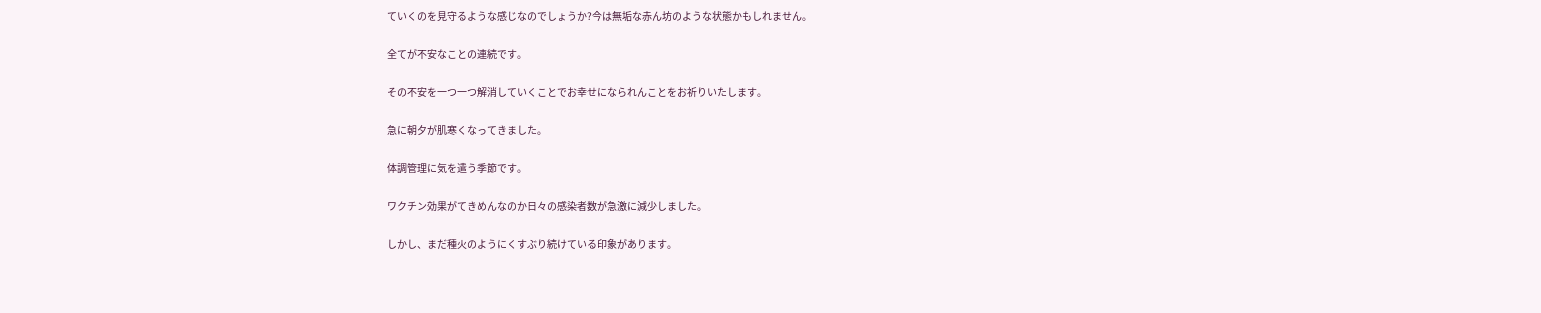ていくのを見守るような感じなのでしょうか?今は無垢な赤ん坊のような状態かもしれません。

全てが不安なことの連続です。

その不安を一つ一つ解消していくことでお幸せになられんことをお祈りいたします。

急に朝夕が肌寒くなってきました。

体調管理に気を遣う季節です。

ワクチン効果がてきめんなのか日々の感染者数が急激に減少しました。

しかし、まだ種火のようにくすぶり続けている印象があります。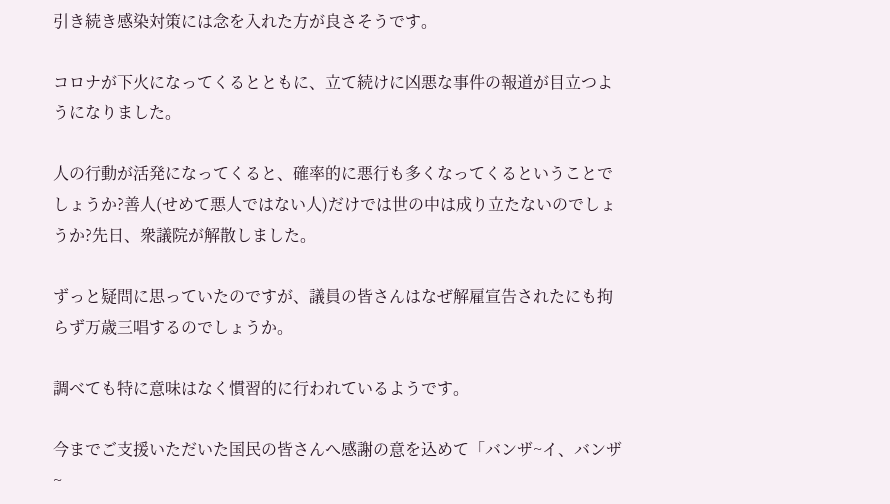引き続き感染対策には念を入れた方が良さそうです。

コロナが下火になってくるとともに、立て続けに凶悪な事件の報道が目立つようになりました。

人の行動が活発になってくると、確率的に悪行も多くなってくるということでしょうか?善人(せめて悪人ではない人)だけでは世の中は成り立たないのでしょうか?先日、衆議院が解散しました。

ずっと疑問に思っていたのですが、議員の皆さんはなぜ解雇宣告されたにも拘らず万歳三唱するのでしょうか。

調べても特に意味はなく慣習的に行われているようです。

今までご支援いただいた国民の皆さんへ感謝の意を込めて「バンザ~イ、バンザ~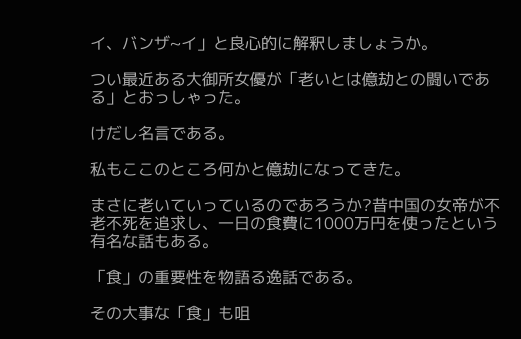イ、バンザ~イ」と良心的に解釈しましょうか。

つい最近ある大御所女優が「老いとは億劫との闘いである」とおっしゃった。

けだし名言である。

私もここのところ何かと億劫になってきた。

まさに老いていっているのであろうか?昔中国の女帝が不老不死を追求し、一日の食費に1000万円を使ったという有名な話もある。

「食」の重要性を物語る逸話である。

その大事な「食」も咀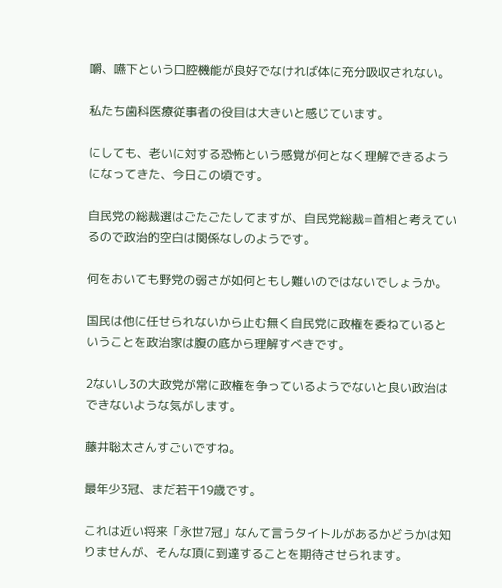嚼、嚥下という口腔機能が良好でなければ体に充分吸収されない。

私たち歯科医療従事者の役目は大きいと感じています。

にしても、老いに対する恐怖という感覚が何となく理解できるようになってきた、今日この頃です。

自民党の総裁選はごたごたしてますが、自民党総裁=首相と考えているので政治的空白は関係なしのようです。

何をおいても野党の弱さが如何ともし難いのではないでしょうか。

国民は他に任せられないから止む無く自民党に政権を委ねているということを政治家は腹の底から理解すべきです。

2ないし3の大政党が常に政権を争っているようでないと良い政治はできないような気がします。

藤井聡太さんすごいですね。

最年少3冠、まだ若干19歳です。

これは近い将来「永世7冠」なんて言うタイトルがあるかどうかは知りませんが、そんな頂に到達することを期待させられます。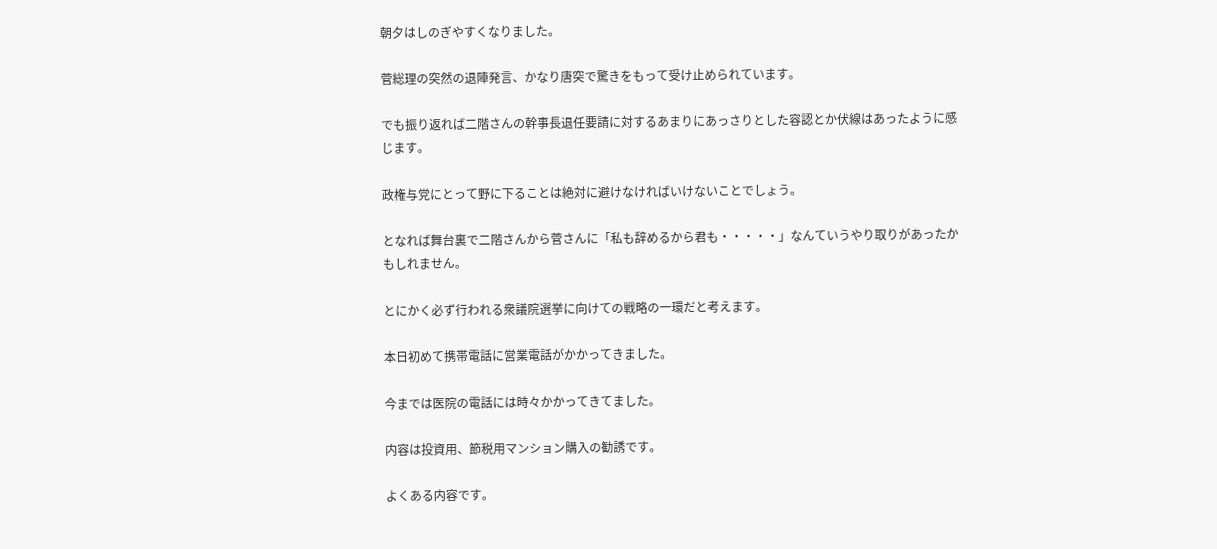朝夕はしのぎやすくなりました。

菅総理の突然の退陣発言、かなり唐突で驚きをもって受け止められています。

でも振り返れば二階さんの幹事長退任要請に対するあまりにあっさりとした容認とか伏線はあったように感じます。

政権与党にとって野に下ることは絶対に避けなければいけないことでしょう。

となれば舞台裏で二階さんから菅さんに「私も辞めるから君も・・・・・」なんていうやり取りがあったかもしれません。

とにかく必ず行われる衆議院選挙に向けての戦略の一環だと考えます。

本日初めて携帯電話に営業電話がかかってきました。

今までは医院の電話には時々かかってきてました。

内容は投資用、節税用マンション購入の勧誘です。

よくある内容です。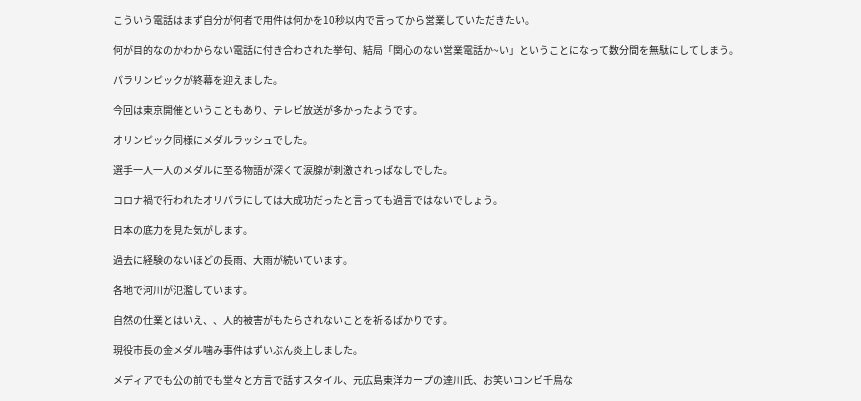こういう電話はまず自分が何者で用件は何かを10秒以内で言ってから営業していただきたい。

何が目的なのかわからない電話に付き合わされた挙句、結局「関心のない営業電話か~い」ということになって数分間を無駄にしてしまう。

パラリンピックが終幕を迎えました。

今回は東京開催ということもあり、テレビ放送が多かったようです。

オリンピック同様にメダルラッシュでした。

選手一人一人のメダルに至る物語が深くて涙腺が刺激されっぱなしでした。

コロナ禍で行われたオリパラにしては大成功だったと言っても過言ではないでしょう。

日本の底力を見た気がします。

過去に経験のないほどの長雨、大雨が続いています。

各地で河川が氾濫しています。

自然の仕業とはいえ、、人的被害がもたらされないことを祈るばかりです。

現役市長の金メダル噛み事件はずいぶん炎上しました。

メディアでも公の前でも堂々と方言で話すスタイル、元広島東洋カープの達川氏、お笑いコンビ千鳥な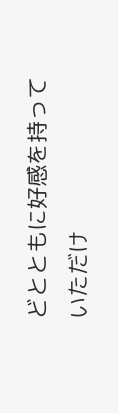どとともに好感を持っていただけ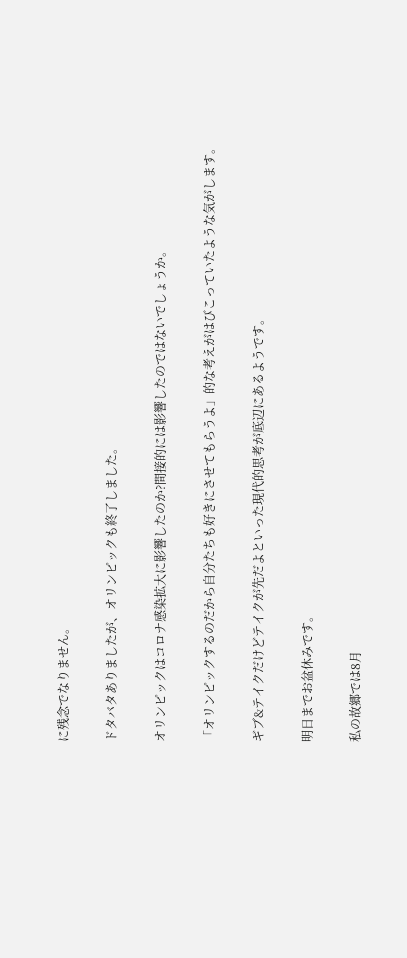に残念でなりません。

ドタバタありましたが、オリンピックも終了しました。

オリンピックはコロナ感染拡大に影響したのか?間接的には影響したのではないでしょうか。

「オリンピックするのだから自分たちも好きにさせてもらうよ」的な考えがはびこっていたような気がします。

ギブ&テイクだけどテイクが先だよといった現代的思考が底辺にあるようです。

明日までお盆休みです。

私の故郷では8月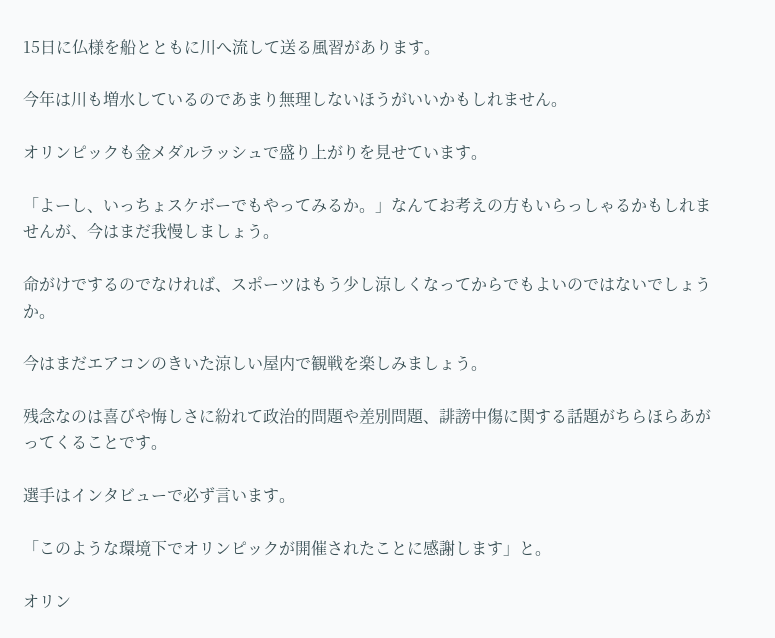15日に仏様を船とともに川へ流して送る風習があります。

今年は川も増水しているのであまり無理しないほうがいいかもしれません。

オリンピックも金メダルラッシュで盛り上がりを見せています。

「よーし、いっちょスケボーでもやってみるか。」なんてお考えの方もいらっしゃるかもしれませんが、今はまだ我慢しましょう。

命がけでするのでなければ、スポーツはもう少し涼しくなってからでもよいのではないでしょうか。

今はまだエアコンのきいた涼しい屋内で観戦を楽しみましょう。

残念なのは喜びや悔しさに紛れて政治的問題や差別問題、誹謗中傷に関する話題がちらほらあがってくることです。

選手はインタビューで必ず言います。

「このような環境下でオリンピックが開催されたことに感謝します」と。

オリン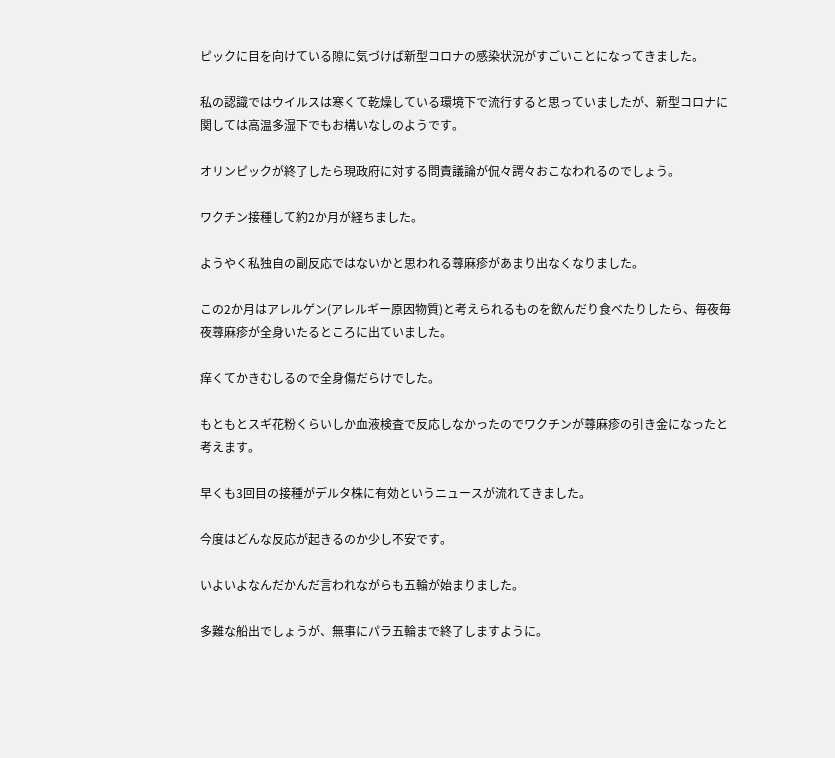ピックに目を向けている隙に気づけば新型コロナの感染状況がすごいことになってきました。

私の認識ではウイルスは寒くて乾燥している環境下で流行すると思っていましたが、新型コロナに関しては高温多湿下でもお構いなしのようです。

オリンピックが終了したら現政府に対する問責議論が侃々諤々おこなわれるのでしょう。

ワクチン接種して約2か月が経ちました。

ようやく私独自の副反応ではないかと思われる蕁麻疹があまり出なくなりました。

この2か月はアレルゲン(アレルギー原因物質)と考えられるものを飲んだり食べたりしたら、毎夜毎夜蕁麻疹が全身いたるところに出ていました。

痒くてかきむしるので全身傷だらけでした。

もともとスギ花粉くらいしか血液検査で反応しなかったのでワクチンが蕁麻疹の引き金になったと考えます。

早くも3回目の接種がデルタ株に有効というニュースが流れてきました。

今度はどんな反応が起きるのか少し不安です。

いよいよなんだかんだ言われながらも五輪が始まりました。

多難な船出でしょうが、無事にパラ五輪まで終了しますように。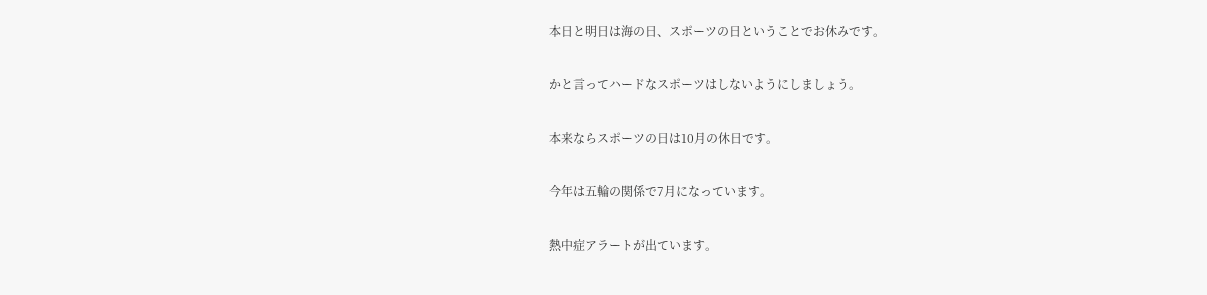本日と明日は海の日、スポーツの日ということでお休みです。

かと言ってハードなスポーツはしないようにしましょう。

本来ならスポーツの日は10月の休日です。

今年は五輪の関係で7月になっています。

熱中症アラートが出ています。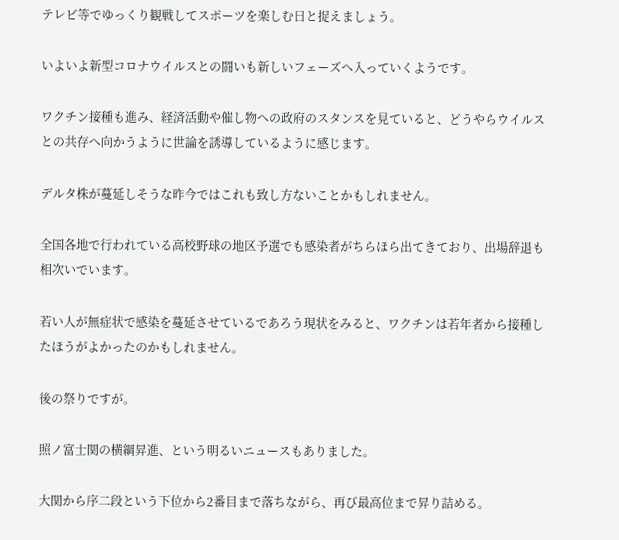テレビ等でゆっくり観戦してスポーツを楽しむ日と捉えましょう。

いよいよ新型コロナウイルスとの闘いも新しいフェーズへ入っていくようです。

ワクチン接種も進み、経済活動や催し物への政府のスタンスを見ていると、どうやらウイルスとの共存へ向かうように世論を誘導しているように感じます。

デルタ株が蔓延しそうな昨今ではこれも致し方ないことかもしれません。

全国各地で行われている高校野球の地区予選でも感染者がちらほら出てきており、出場辞退も相次いでいます。

若い人が無症状で感染を蔓延させているであろう現状をみると、ワクチンは若年者から接種したほうがよかったのかもしれません。

後の祭りですが。

照ノ富士関の横綱昇進、という明るいニュースもありました。

大関から序二段という下位から2番目まで落ちながら、再び最高位まで昇り詰める。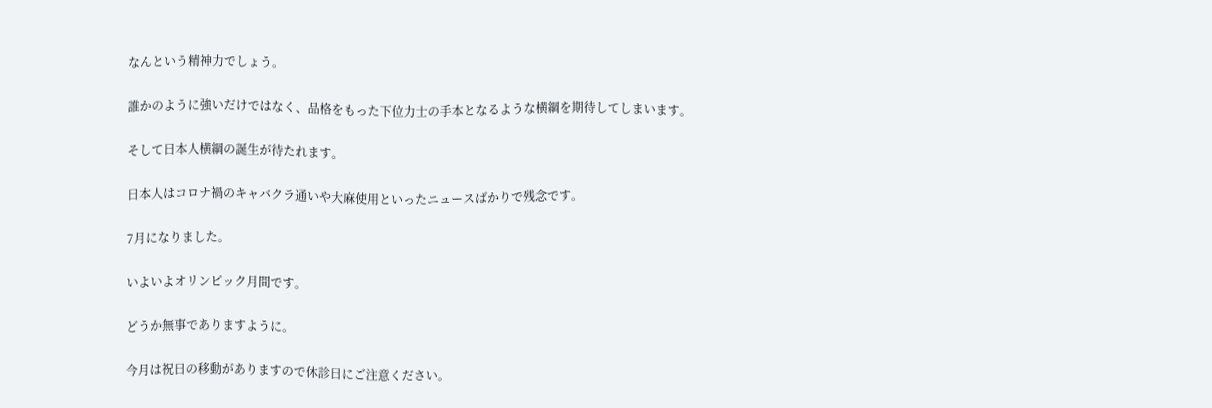なんという精神力でしょう。

誰かのように強いだけではなく、品格をもった下位力士の手本となるような横綱を期待してしまいます。

そして日本人横綱の誕生が待たれます。

日本人はコロナ禍のキャバクラ通いや大麻使用といったニュースばかりで残念です。

7月になりました。

いよいよオリンピック月間です。

どうか無事でありますように。

今月は祝日の移動がありますので休診日にご注意ください。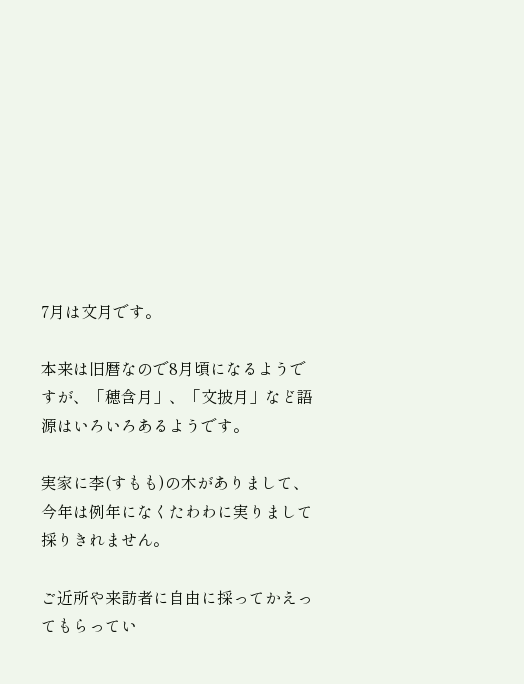7月は文月です。

本来は旧暦なので8月頃になるようですが、「穂含月」、「文披月」など語源はいろいろあるようです。

実家に李(すもも)の木がありまして、今年は例年になくたわわに実りまして採りきれません。

ご近所や来訪者に自由に採ってかえってもらってい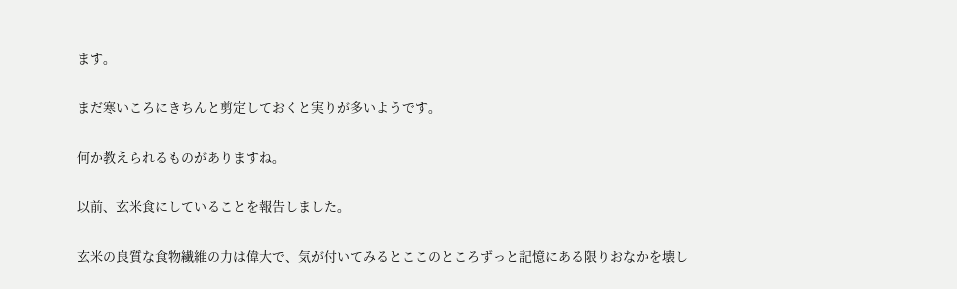ます。

まだ寒いころにきちんと剪定しておくと実りが多いようです。

何か教えられるものがありますね。

以前、玄米食にしていることを報告しました。

玄米の良質な食物繊維の力は偉大で、気が付いてみるとここのところずっと記憶にある限りおなかを壊し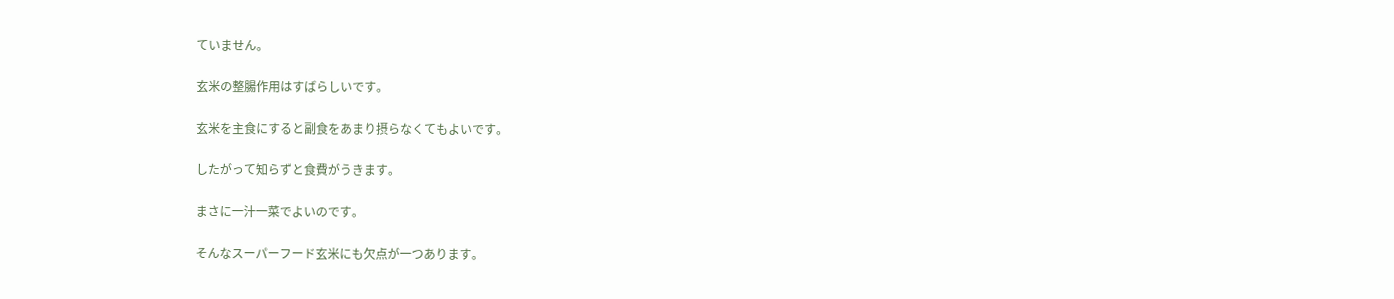ていません。

玄米の整腸作用はすばらしいです。

玄米を主食にすると副食をあまり摂らなくてもよいです。

したがって知らずと食費がうきます。

まさに一汁一菜でよいのです。

そんなスーパーフード玄米にも欠点が一つあります。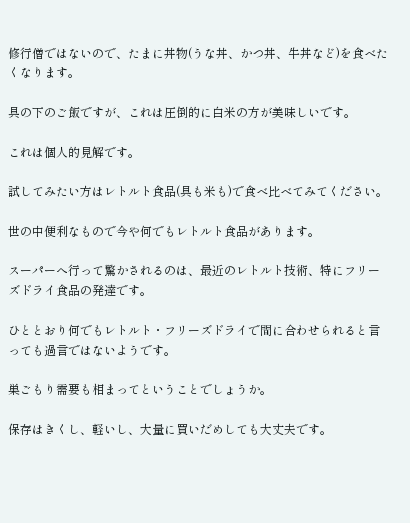修行僧ではないので、たまに丼物(うな丼、かつ丼、牛丼など)を食べたくなります。

具の下のご飯ですが、これは圧倒的に白米の方が美味しいです。

これは個人的見解です。

試してみたい方はレトルト食品(具も米も)で食べ比べてみてください。

世の中便利なもので今や何でもレトルト食品があります。

スーパーへ行って驚かされるのは、最近のレトルト技術、特にフリーズドライ食品の発達です。

ひととおり何でもレトルト・フリーズドライで間に合わせられると言っても過言ではないようです。

巣ごもり需要も相まってということでしょうか。

保存はきくし、軽いし、大量に買いだめしても大丈夫です。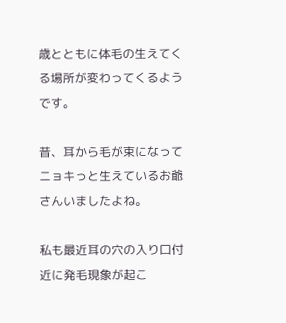歳とともに体毛の生えてくる場所が変わってくるようです。

昔、耳から毛が束になってニョキっと生えているお爺さんいましたよね。

私も最近耳の穴の入り口付近に発毛現象が起こ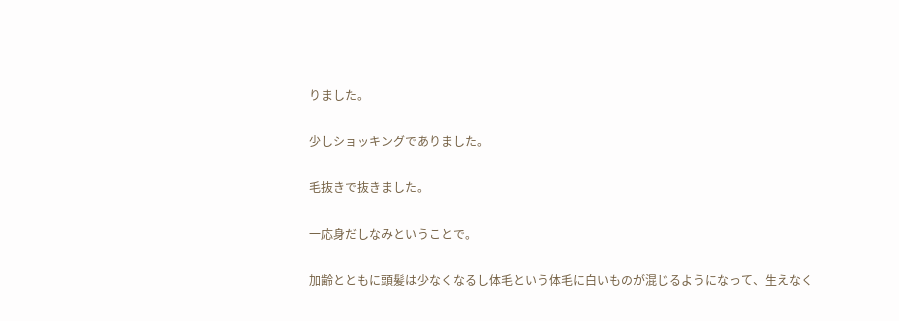りました。

少しショッキングでありました。

毛抜きで抜きました。

一応身だしなみということで。

加齢とともに頭髪は少なくなるし体毛という体毛に白いものが混じるようになって、生えなく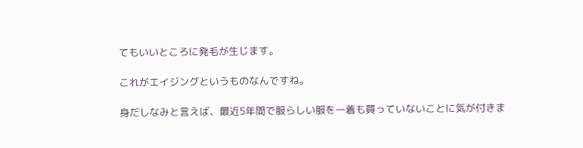てもいいところに発毛が生じます。

これがエイジングというものなんですね。

身だしなみと言えば、最近5年間で服らしい服を一着も買っていないことに気が付きま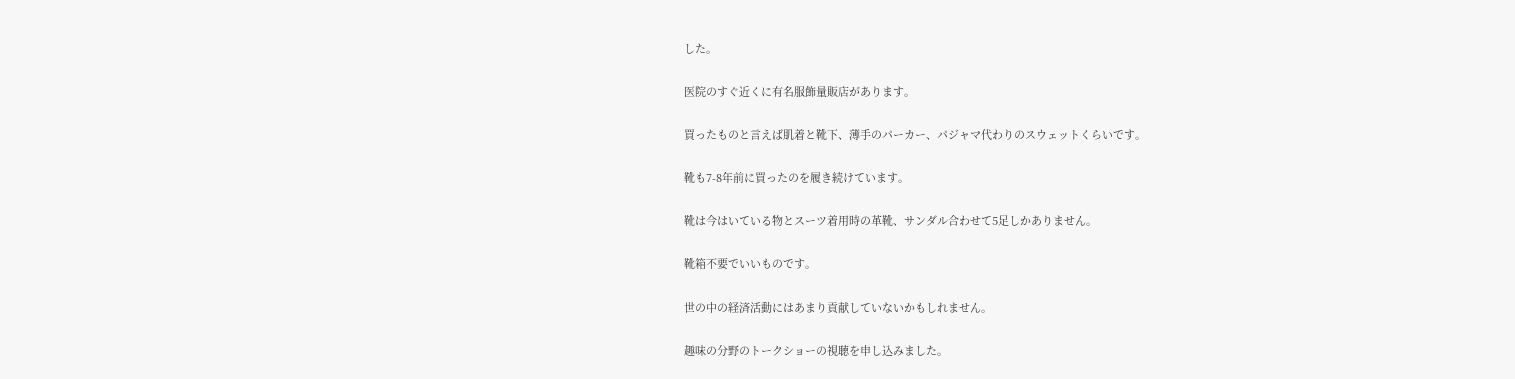した。

医院のすぐ近くに有名服飾量販店があります。

買ったものと言えば肌着と靴下、薄手のパーカー、パジャマ代わりのスウェットくらいです。

靴も7-8年前に買ったのを履き続けています。

靴は今はいている物とスーツ着用時の革靴、サンダル合わせて5足しかありません。

靴箱不要でいいものです。

世の中の経済活動にはあまり貢献していないかもしれません。

趣味の分野のトークショーの視聴を申し込みました。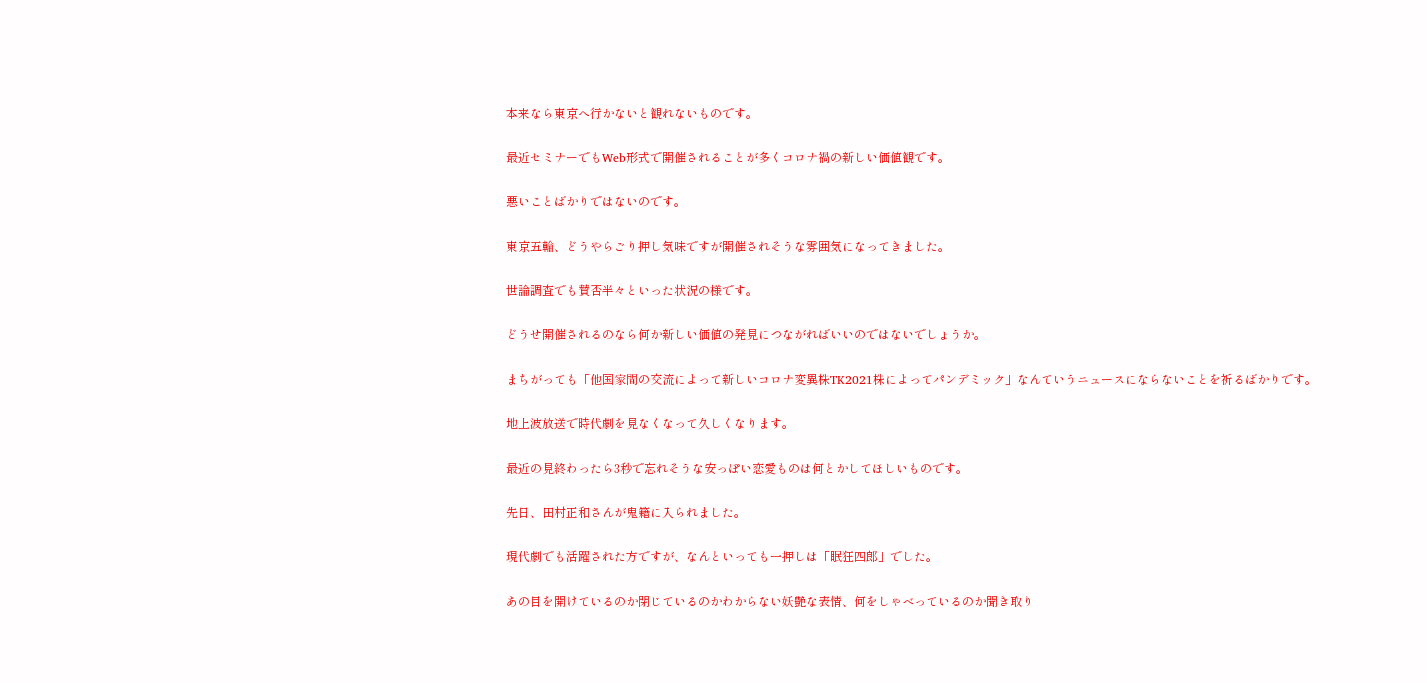本来なら東京へ行かないと観れないものです。

最近セミナーでもWeb形式で開催されることが多くコロナ禍の新しい価値観です。

悪いことばかりではないのです。

東京五輪、どうやらごり押し気味ですが開催されそうな雰囲気になってきました。

世論調査でも賛否半々といった状況の様です。

どうせ開催されるのなら何か新しい価値の発見につながればいいのではないでしょうか。

まちがっても「他国家間の交流によって新しいコロナ変異株TK2021株によってパンデミック」なんていうニュースにならないことを祈るばかりです。

地上波放送で時代劇を見なくなって久しくなります。

最近の見終わったら3秒で忘れそうな安っぽい恋愛ものは何とかしてほしいものです。

先日、田村正和さんが鬼籍に入られました。

現代劇でも活躍された方ですが、なんといっても一押しは「眠狂四郎」でした。

あの目を開けているのか閉じているのかわからない妖艶な表情、何をしゃべっているのか聞き取り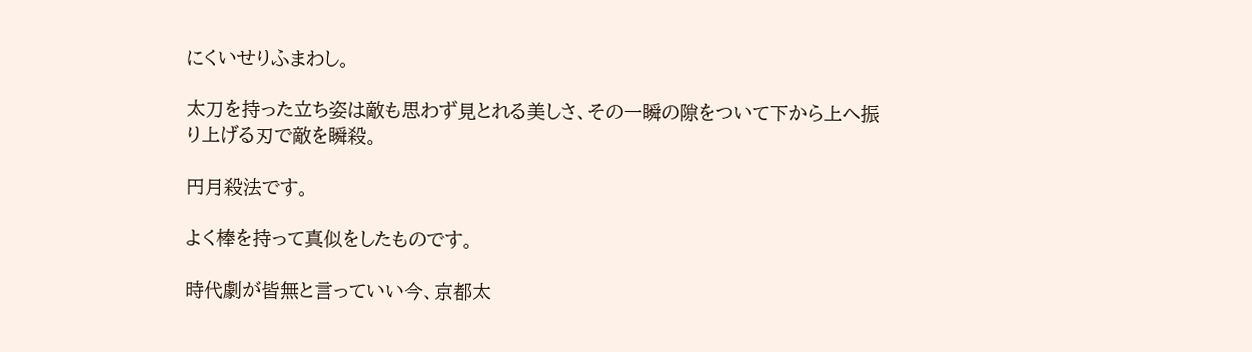にくいせりふまわし。

太刀を持った立ち姿は敵も思わず見とれる美しさ、その一瞬の隙をついて下から上へ振り上げる刃で敵を瞬殺。

円月殺法です。

よく棒を持って真似をしたものです。

時代劇が皆無と言っていい今、京都太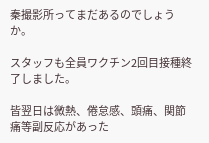秦撮影所ってまだあるのでしょうか。

スタッフも全員ワクチン2回目接種終了しました。

皆翌日は微熱、倦怠感、頭痛、関節痛等副反応があった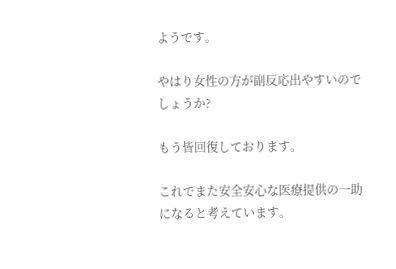ようです。

やはり女性の方が副反応出やすいのでしょうか?

もう皆回復しております。

これでまた安全安心な医療提供の一助になると考えています。